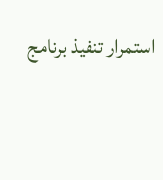استمرار تنفيذ برنامج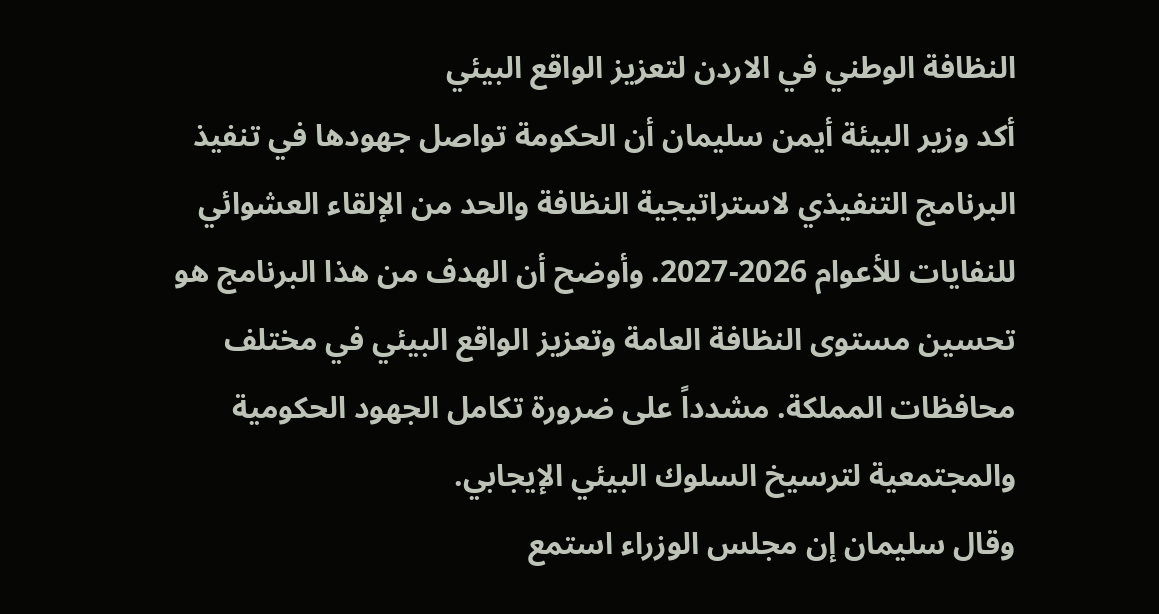النظافة الوطني في الاردن لتعزيز الواقع البيئي
أكد وزير البيئة أيمن سليمان أن الحكومة تواصل جهودها في تنفيذ البرنامج التنفيذي لاستراتيجية النظافة والحد من الإلقاء العشوائي للنفايات للأعوام 2026-2027. وأوضح أن الهدف من هذا البرنامج هو تحسين مستوى النظافة العامة وتعزيز الواقع البيئي في مختلف محافظات المملكة. مشدداً على ضرورة تكامل الجهود الحكومية والمجتمعية لترسيخ السلوك البيئي الإيجابي.
وقال سليمان إن مجلس الوزراء استمع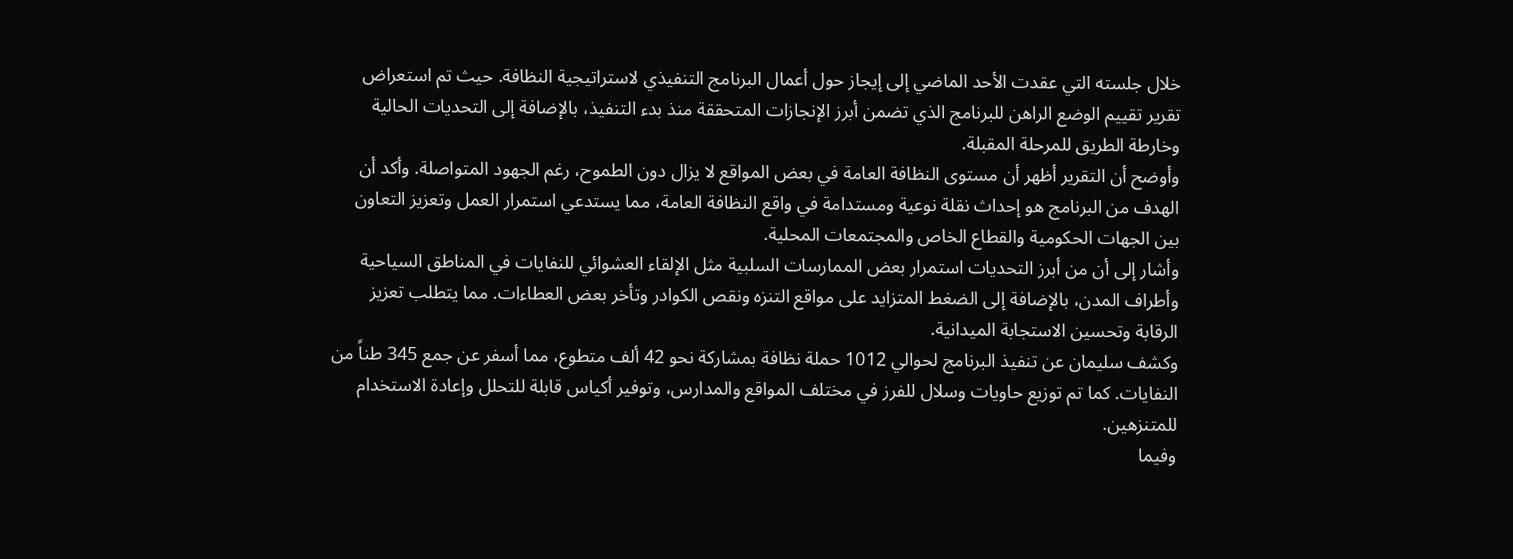خلال جلسته التي عقدت الأحد الماضي إلى إيجاز حول أعمال البرنامج التنفيذي لاستراتيجية النظافة. حيث تم استعراض تقرير تقييم الوضع الراهن للبرنامج الذي تضمن أبرز الإنجازات المتحققة منذ بدء التنفيذ، بالإضافة إلى التحديات الحالية وخارطة الطريق للمرحلة المقبلة.
وأوضح أن التقرير أظهر أن مستوى النظافة العامة في بعض المواقع لا يزال دون الطموح، رغم الجهود المتواصلة. وأكد أن الهدف من البرنامج هو إحداث نقلة نوعية ومستدامة في واقع النظافة العامة، مما يستدعي استمرار العمل وتعزيز التعاون بين الجهات الحكومية والقطاع الخاص والمجتمعات المحلية.
وأشار إلى أن من أبرز التحديات استمرار بعض الممارسات السلبية مثل الإلقاء العشوائي للنفايات في المناطق السياحية وأطراف المدن، بالإضافة إلى الضغط المتزايد على مواقع التنزه ونقص الكوادر وتأخر بعض العطاءات. مما يتطلب تعزيز الرقابة وتحسين الاستجابة الميدانية.
وكشف سليمان عن تنفيذ البرنامج لحوالي 1012 حملة نظافة بمشاركة نحو 42 ألف متطوع، مما أسفر عن جمع 345 طناً من النفايات. كما تم توزيع حاويات وسلال للفرز في مختلف المواقع والمدارس، وتوفير أكياس قابلة للتحلل وإعادة الاستخدام للمتنزهين.
وفيما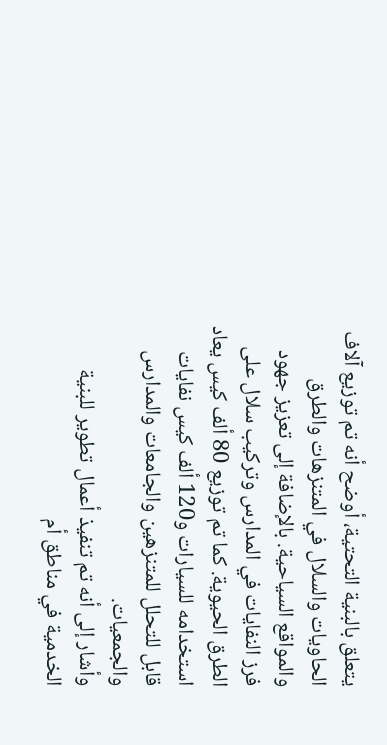يتعلق بالبنية التحتية، أوضح أنه تم توزيع آلاف الحاويات والسلال في المتنزهات والطرق والمواقع السياحية. بالإضافة إلى تعزيز جهود فرز النفايات في المدارس وتركيب سلال على الطرق الحيوية. كما تم توزيع 80 ألف كيس يعاد استخدامه للسيارات و120 ألف كيس نفايات قابل للتحلل للمتنزهين والجامعات والمدارس والجمعيات.
وأشار إلى أنه تم تنفيذ أعمال تطوير للبنية الخدمية في مناطق أم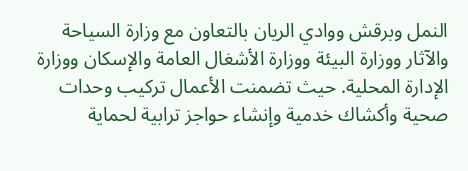النمل وبرقش ووادي الريان بالتعاون مع وزارة السياحة والآثار ووزارة البيئة ووزارة الأشغال العامة والإسكان ووزارة الإدارة المحلية. حيث تضمنت الأعمال تركيب وحدات صحية وأكشاك خدمية وإنشاء حواجز ترابية لحماية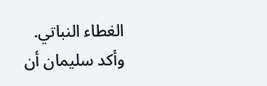الغطاء النباتي.
وأكد سليمان أن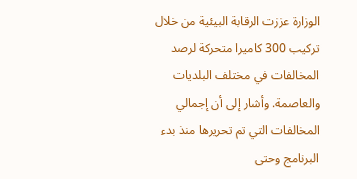الوزارة عززت الرقابة البيئية من خلال تركيب 300 كاميرا متحركة لرصد المخالفات في مختلف البلديات والعاصمة. وأشار إلى أن إجمالي المخالفات التي تم تحريرها منذ بدء البرنامج وحتى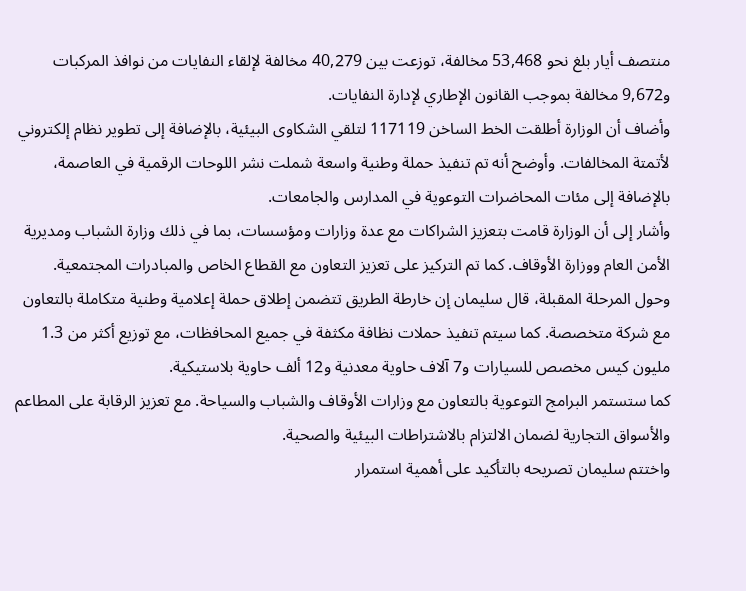منتصف أيار بلغ نحو 53,468 مخالفة، توزعت بين 40,279 مخالفة لإلقاء النفايات من نوافذ المركبات و9,672 مخالفة بموجب القانون الإطاري لإدارة النفايات.
وأضاف أن الوزارة أطلقت الخط الساخن 117119 لتلقي الشكاوى البيئية، بالإضافة إلى تطوير نظام إلكتروني لأتمتة المخالفات. وأوضح أنه تم تنفيذ حملة وطنية واسعة شملت نشر اللوحات الرقمية في العاصمة، بالإضافة إلى مئات المحاضرات التوعوية في المدارس والجامعات.
وأشار إلى أن الوزارة قامت بتعزيز الشراكات مع عدة وزارات ومؤسسات، بما في ذلك وزارة الشباب ومديرية الأمن العام ووزارة الأوقاف. كما تم التركيز على تعزيز التعاون مع القطاع الخاص والمبادرات المجتمعية.
وحول المرحلة المقبلة، قال سليمان إن خارطة الطريق تتضمن إطلاق حملة إعلامية وطنية متكاملة بالتعاون مع شركة متخصصة. كما سيتم تنفيذ حملات نظافة مكثفة في جميع المحافظات، مع توزيع أكثر من 1.3 مليون كيس مخصص للسيارات و7 آلاف حاوية معدنية و12 ألف حاوية بلاستيكية.
كما ستستمر البرامج التوعوية بالتعاون مع وزارات الأوقاف والشباب والسياحة. مع تعزيز الرقابة على المطاعم والأسواق التجارية لضمان الالتزام بالاشتراطات البيئية والصحية.
واختتم سليمان تصريحه بالتأكيد على أهمية استمرار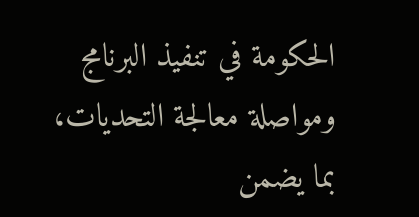الحكومة في تنفيذ البرنامج ومواصلة معالجة التحديات، بما يضمن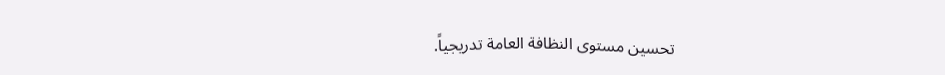تحسين مستوى النظافة العامة تدريجياً.